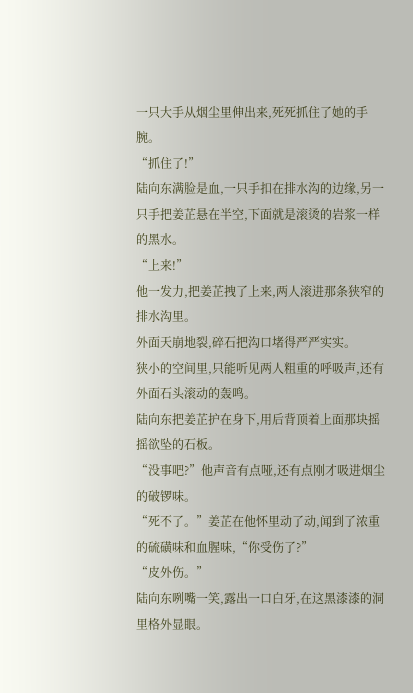一只大手从烟尘里伸出来,死死抓住了她的手腕。
“抓住了!”
陆向东满脸是血,一只手扣在排水沟的边缘,另一只手把姜芷悬在半空,下面就是滚烫的岩浆一样的黑水。
“上来!”
他一发力,把姜芷拽了上来,两人滚进那条狭窄的排水沟里。
外面天崩地裂,碎石把沟口堵得严严实实。
狭小的空间里,只能听见两人粗重的呼吸声,还有外面石头滚动的轰鸣。
陆向东把姜芷护在身下,用后背顶着上面那块摇摇欲坠的石板。
“没事吧?”他声音有点哑,还有点刚才吸进烟尘的破锣味。
“死不了。”姜芷在他怀里动了动,闻到了浓重的硫磺味和血腥味,“你受伤了?”
“皮外伤。”
陆向东咧嘴一笑,露出一口白牙,在这黑漆漆的洞里格外显眼。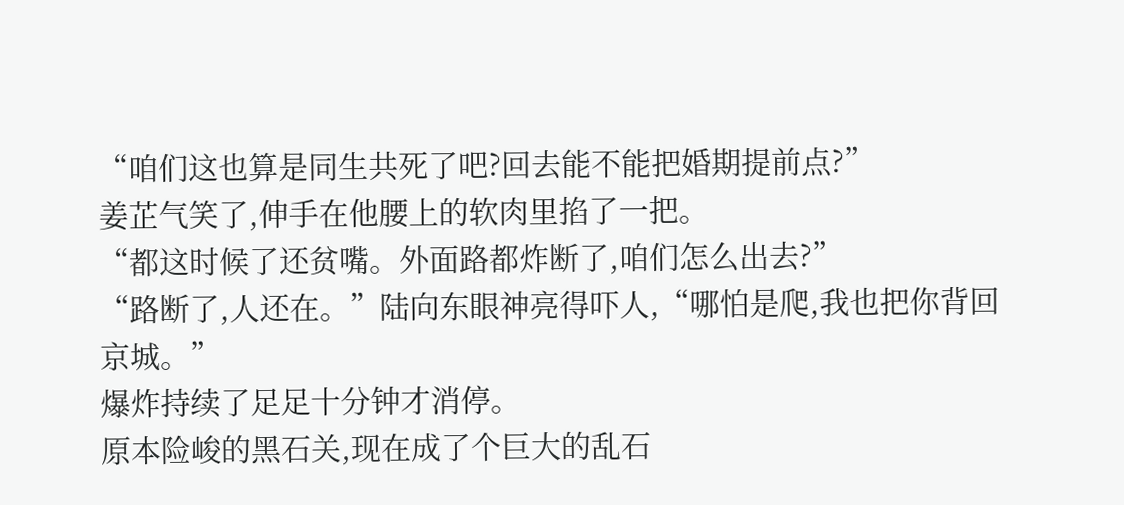“咱们这也算是同生共死了吧?回去能不能把婚期提前点?”
姜芷气笑了,伸手在他腰上的软肉里掐了一把。
“都这时候了还贫嘴。外面路都炸断了,咱们怎么出去?”
“路断了,人还在。”陆向东眼神亮得吓人,“哪怕是爬,我也把你背回京城。”
爆炸持续了足足十分钟才消停。
原本险峻的黑石关,现在成了个巨大的乱石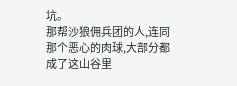坑。
那帮沙狼佣兵团的人,连同那个恶心的肉球,大部分都成了这山谷里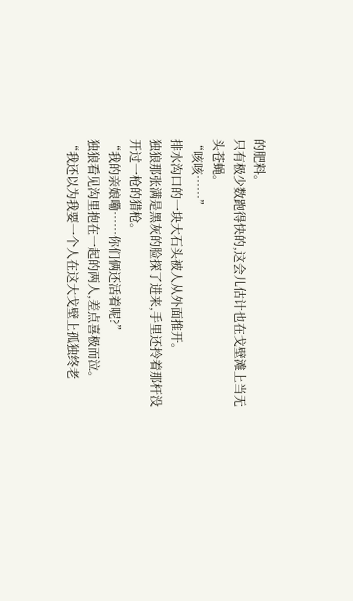的肥料。
只有极少数跑得快的,这会儿估计也在戈壁滩上当无头苍蝇。
“咳咳……”
排水沟口的一块大石头被人从外面推开。
独狼那张满是黑灰的脸探了进来,手里还拎着那杆没开过一枪的猎枪。
“我的亲娘嘞……你们俩还活着呢?”
独狼看见沟里抱在一起的两人,差点喜极而泣。
“我还以为我要一个人在这大戈壁上孤独终老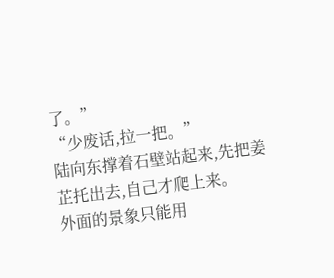了。”
“少废话,拉一把。”
陆向东撑着石壁站起来,先把姜芷托出去,自己才爬上来。
外面的景象只能用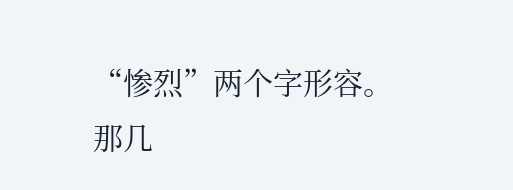“惨烈”两个字形容。
那几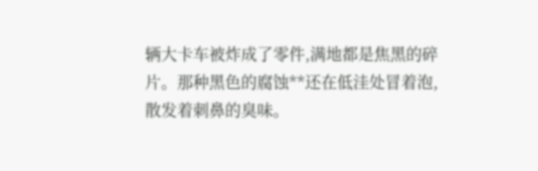辆大卡车被炸成了零件,满地都是焦黑的碎片。那种黑色的腐蚀**还在低洼处冒着泡,散发着刺鼻的臭味。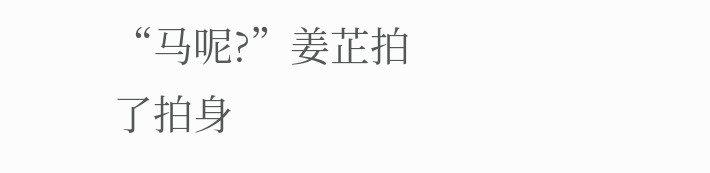“马呢?”姜芷拍了拍身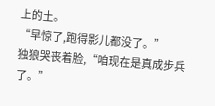上的土。
“早惊了,跑得影儿都没了。”
独狼哭丧着脸,“咱现在是真成步兵了。”